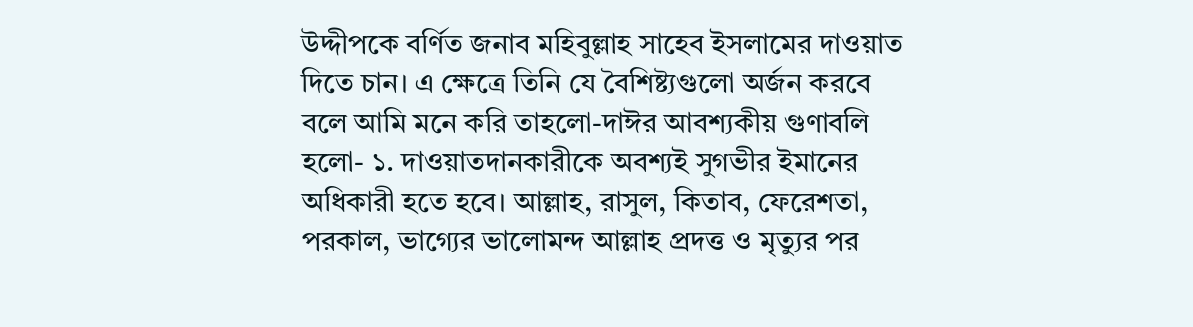উদ্দীপকে বর্ণিত জনাব মহিবুল্লাহ সাহেব ইসলামের দাওয়াত দিতে চান। এ ক্ষেত্রে তিনি যে বৈশিষ্ট্যগুলো অর্জন করবে বলে আমি মনে করি তাহলো-দাঈর আবশ্যকীয় গুণাবলি হলো- ১. দাওয়াতদানকারীকে অবশ্যই সুগভীর ইমানের অধিকারী হতে হবে। আল্লাহ, রাসুল, কিতাব, ফেরেশতা, পরকাল, ভাগ্যের ভালোমন্দ আল্লাহ প্রদত্ত ও মৃত্যুর পর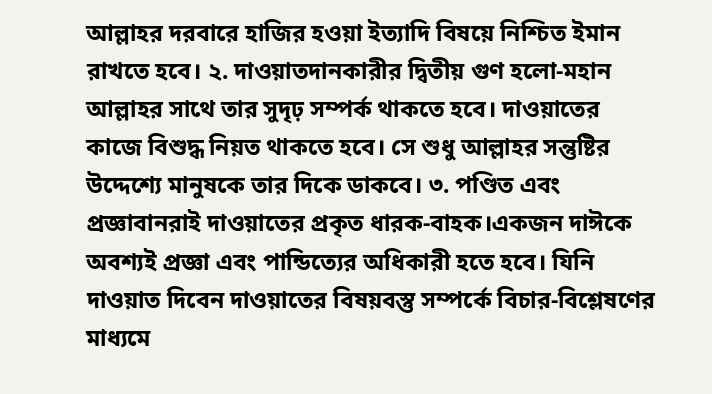আল্লাহর দরবারে হাজির হওয়া ইত্যাদি বিষয়ে নিশ্চিত ইমান রাখতে হবে। ২. দাওয়াতদানকারীর দ্বিতীয় গুণ হলো-মহান আল্লাহর সাথে তার সুদৃঢ় সম্পর্ক থাকতে হবে। দাওয়াতের কাজে বিশুদ্ধ নিয়ত থাকতে হবে। সে শুধু আল্লাহর সন্তুষ্টির উদ্দেশ্যে মানুষকে তার দিকে ডাকবে। ৩. পণ্ডিত এবং প্রজ্ঞাবানরাই দাওয়াতের প্রকৃত ধারক-বাহক।একজন দাঈকে অবশ্যই প্রজ্ঞা এবং পান্ডিত্যের অধিকারী হতে হবে। যিনি দাওয়াত দিবেন দাওয়াতের বিষয়বস্তু সম্পর্কে বিচার-বিশ্লেষণের মাধ্যমে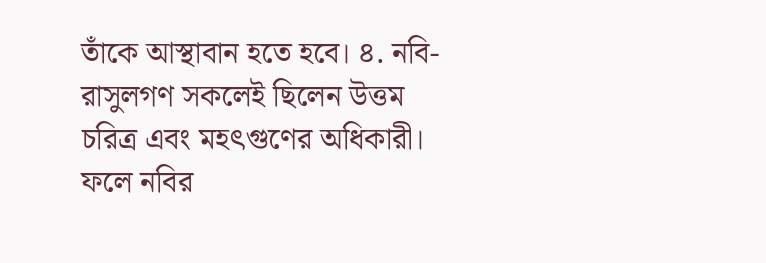তাঁকে আস্থাবান হতে হবে। ৪. নবি-রাসুলগণ সকলেই ছিলেন উত্তম চরিত্র এবং মহৎগুণের অধিকারী। ফলে নবির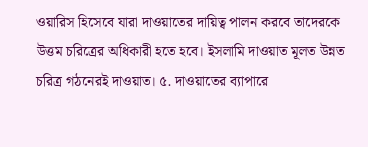ওয়ারিস হিসেবে যারা দাওয়াতের দায়িত্ব পালন করবে তাদেরকে উত্তম চরিত্রের অধিকারী হতে হবে। ইসলামি দাওয়াত মূলত উন্নত চরিত্র গঠনেরই দাওয়াত। ৫. দাওয়াতের ব্যাপারে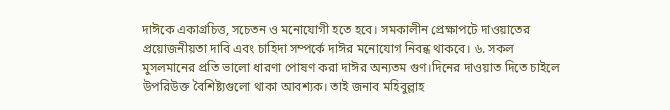দাঈকে একাগ্রচিত্ত, সচেতন ও মনোযোগী হতে হবে। সমকালীন প্রেক্ষাপটে দাওয়াতের প্রয়োজনীয়তা দাবি এবং চাহিদা সম্পর্কে দাঈর মনোযোগ নিবন্ধ থাকবে। ৬. সকল মুসলমানের প্রতি ভালো ধারণা পোষণ করা দাঈর অন্যতম গুণ।দিনের দাওয়াত দিতে চাইলে উপরিউক্ত বৈশিষ্ট্যগুলো থাকা আবশ্যক। তাই জনাব মহিবুল্লাহ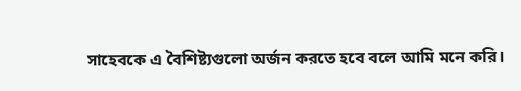সাহেবকে এ বৈশিষ্ট্যগুলো অর্জন করতে হবে বলে আমি মনে করি।